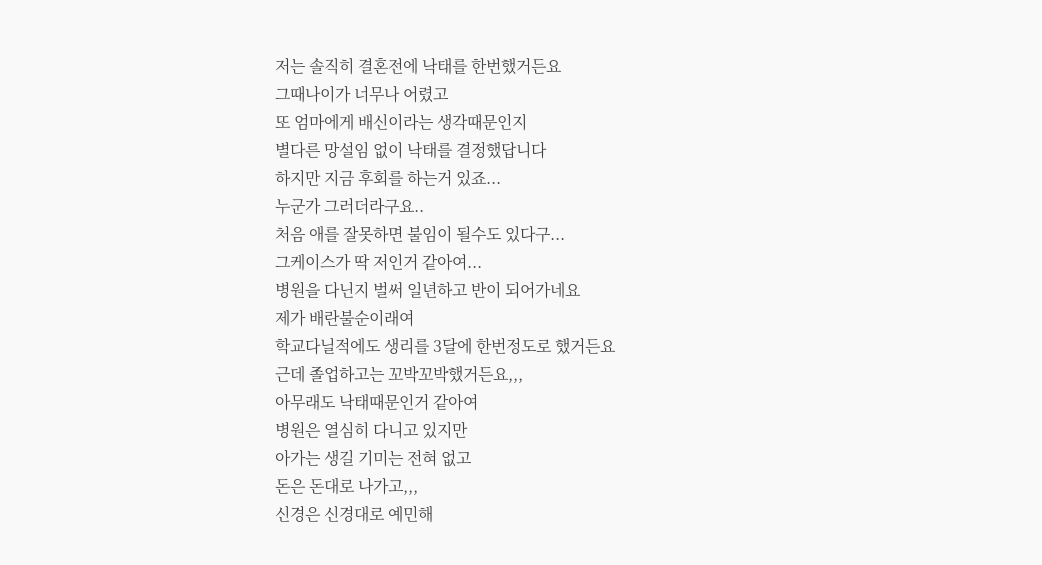저는 솔직히 결혼전에 낙태를 한번했거든요
그때나이가 너무나 어렸고
또 엄마에게 배신이라는 생각때문인지
별다른 망설임 없이 낙태를 결정했답니다
하지만 지금 후회를 하는거 있죠...
누군가 그러더라구요..
처음 애를 잘못하면 불임이 될수도 있다구...
그케이스가 딱 저인거 같아여...
병원을 다닌지 벌써 일년하고 반이 되어가네요
제가 배란불순이래여
학교다닐적에도 생리를 3달에 한번정도로 했거든요
근데 졸업하고는 꼬박꼬박했거든요,,,
아무래도 낙태때문인거 같아여
병원은 열심히 다니고 있지만
아가는 생길 기미는 전혀 없고
돈은 돈대로 나가고,,,
신경은 신경대로 예민해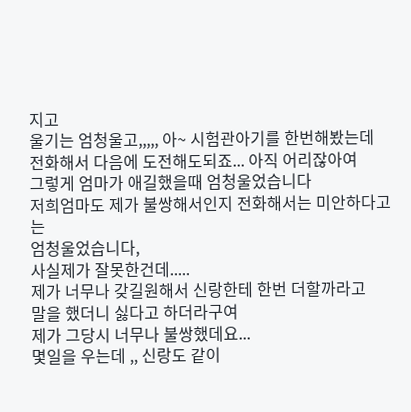지고
울기는 엄청울고,,,,, 아~ 시험관아기를 한번해봤는데
전화해서 다음에 도전해도되죠... 아직 어리잖아여
그렇게 엄마가 애길했을때 엄청울었습니다
저희엄마도 제가 불쌍해서인지 전화해서는 미안하다고는
엄청울었습니다,
사실제가 잘못한건데.....
제가 너무나 갖길원해서 신랑한테 한번 더할까라고
말을 했더니 싫다고 하더라구여
제가 그당시 너무나 불쌍했데요...
몇일을 우는데 ,, 신랑도 같이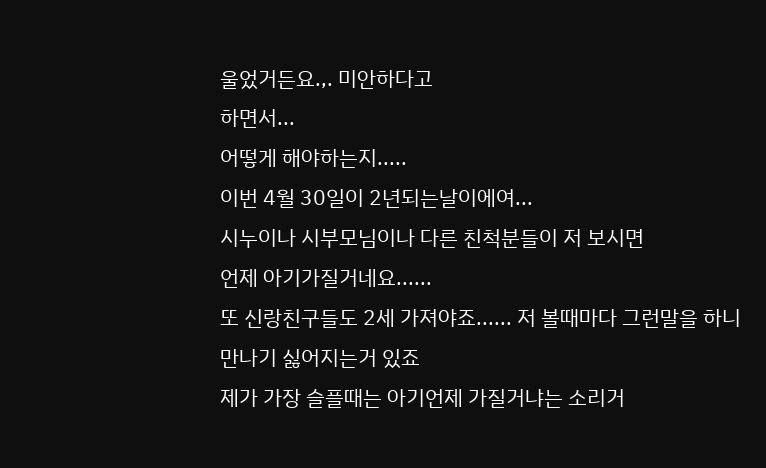울었거든요.,. 미안하다고
하면서...
어떻게 해야하는지.....
이번 4월 30일이 2년되는날이에여...
시누이나 시부모님이나 다른 친척분들이 저 보시면
언제 아기가질거네요......
또 신랑친구들도 2세 가져야죠...... 저 볼때마다 그런말을 하니
만나기 싫어지는거 있죠
제가 가장 슬플때는 아기언제 가질거냐는 소리거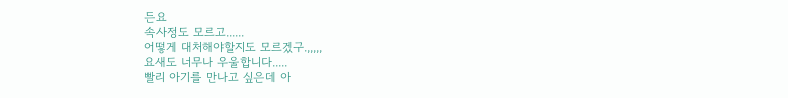든요
속사정도 모르고......
어떻게 대처해야할지도 모르겠구.,,,,,
요새도 너무나 우울합니다.....
빨리 아기를 만나고 싶은데 아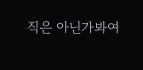직은 아닌가봐여